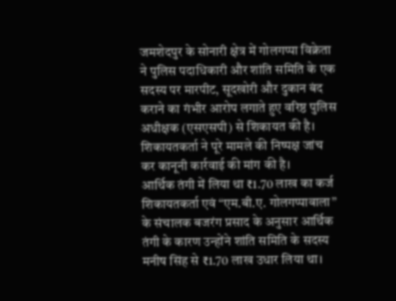जमशेदपुर के सोनारी क्षेत्र में गोलगप्पा विक्रेता ने पुलिस पदाधिकारी और शांति समिति के एक सदस्य पर मारपीट, सूदखोरी और दुकान बंद कराने का गंभीर आरोप लगाते हुए वरिष्ठ पुलिस अधीक्षक (एसएसपी) से शिकायत की है। शिकायतकर्ता ने पूरे मामले की निष्पक्ष जांच कर कानूनी कार्रवाई की मांग की है।
आर्थिक तंगी में लिया था ₹1.70 लाख का कर्ज
शिकायतकर्ता एवं “एम.बी.ए. गोलगप्पावाला” के संचालक बजरंग प्रसाद के अनुसार आर्थिक तंगी के कारण उन्होंने शांति समिति के सदस्य मनीष सिंह से ₹1.70 लाख उधार लिया था।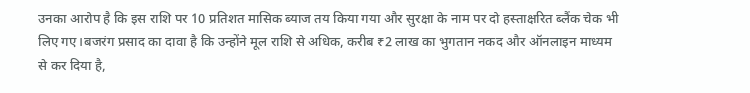उनका आरोप है कि इस राशि पर 10 प्रतिशत मासिक ब्याज तय किया गया और सुरक्षा के नाम पर दो हस्ताक्षरित ब्लैंक चेक भी लिए गए।बजरंग प्रसाद का दावा है कि उन्होंने मूल राशि से अधिक, करीब ₹2 लाख का भुगतान नकद और ऑनलाइन माध्यम से कर दिया है,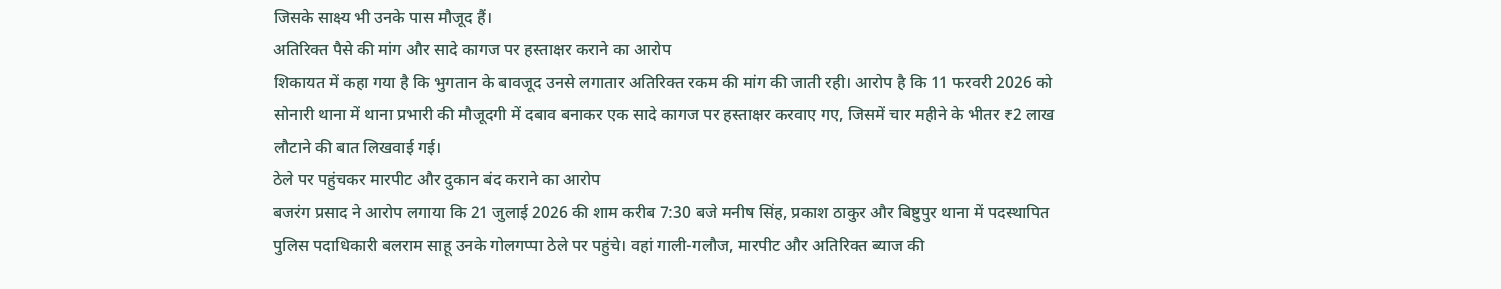जिसके साक्ष्य भी उनके पास मौजूद हैं।
अतिरिक्त पैसे की मांग और सादे कागज पर हस्ताक्षर कराने का आरोप
शिकायत में कहा गया है कि भुगतान के बावजूद उनसे लगातार अतिरिक्त रकम की मांग की जाती रही। आरोप है कि 11 फरवरी 2026 को सोनारी थाना में थाना प्रभारी की मौजूदगी में दबाव बनाकर एक सादे कागज पर हस्ताक्षर करवाए गए, जिसमें चार महीने के भीतर ₹2 लाख लौटाने की बात लिखवाई गई।
ठेले पर पहुंचकर मारपीट और दुकान बंद कराने का आरोप
बजरंग प्रसाद ने आरोप लगाया कि 21 जुलाई 2026 की शाम करीब 7:30 बजे मनीष सिंह, प्रकाश ठाकुर और बिष्टुपुर थाना में पदस्थापित पुलिस पदाधिकारी बलराम साहू उनके गोलगप्पा ठेले पर पहुंचे। वहां गाली-गलौज, मारपीट और अतिरिक्त ब्याज की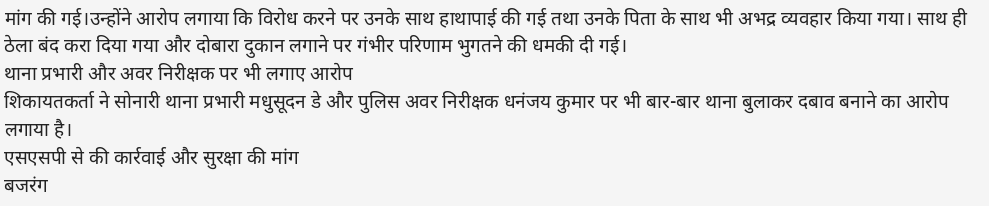मांग की गई।उन्होंने आरोप लगाया कि विरोध करने पर उनके साथ हाथापाई की गई तथा उनके पिता के साथ भी अभद्र व्यवहार किया गया। साथ ही ठेला बंद करा दिया गया और दोबारा दुकान लगाने पर गंभीर परिणाम भुगतने की धमकी दी गई।
थाना प्रभारी और अवर निरीक्षक पर भी लगाए आरोप
शिकायतकर्ता ने सोनारी थाना प्रभारी मधुसूदन डे और पुलिस अवर निरीक्षक धनंजय कुमार पर भी बार-बार थाना बुलाकर दबाव बनाने का आरोप लगाया है।
एसएसपी से की कार्रवाई और सुरक्षा की मांग
बजरंग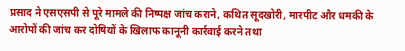प्रसाद ने एसएसपी से पूरे मामले की निष्पक्ष जांच कराने, कथित सूदखोरी, मारपीट और धमकी के आरोपों की जांच कर दोषियों के खिलाफ कानूनी कार्रवाई करने तथा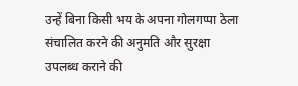उन्हें बिना किसी भय के अपना गोलगप्पा ठेला संचालित करने की अनुमति और सुरक्षा उपलब्ध कराने की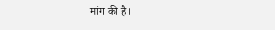मांग की है।